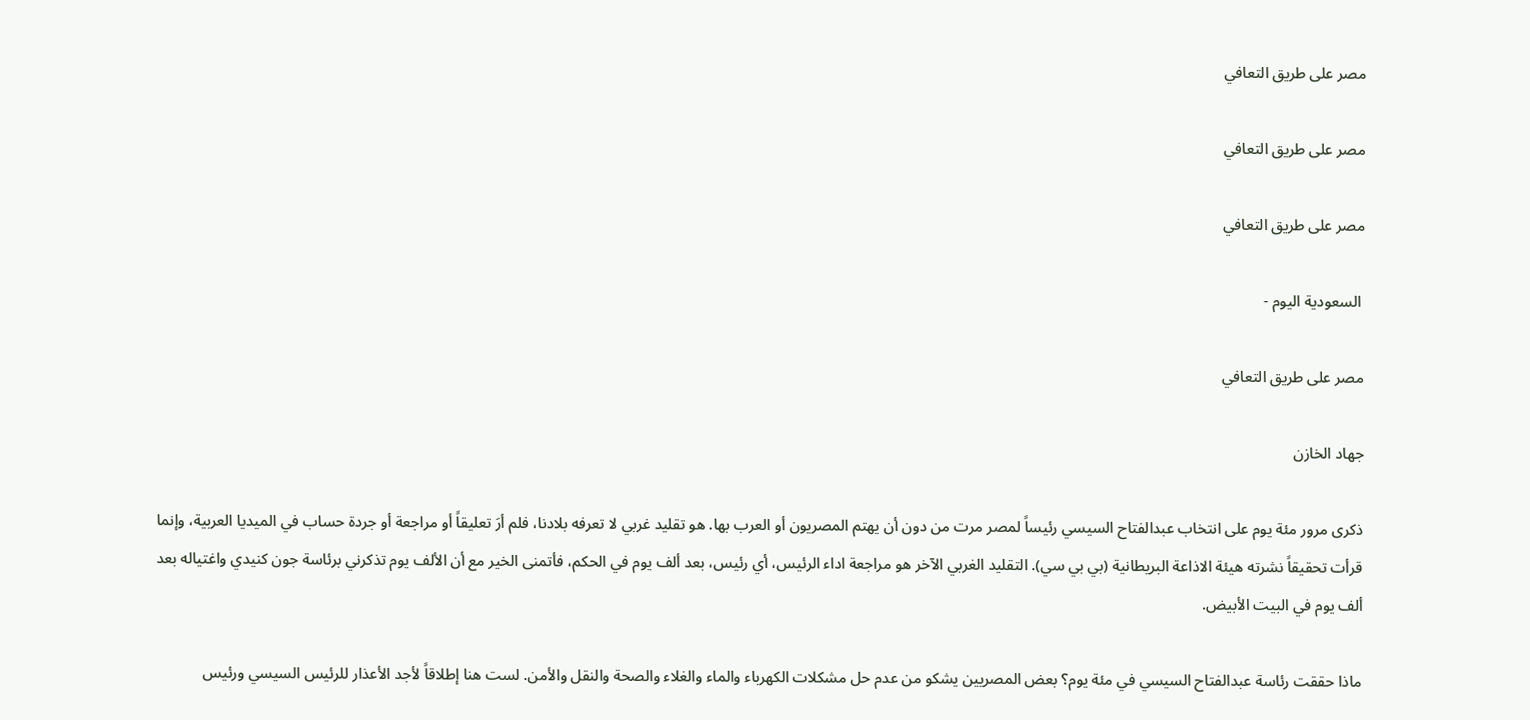مصر على طريق التعافي

مصر على طريق التعافي

مصر على طريق التعافي

 السعودية اليوم -

مصر على طريق التعافي

جهاد الخازن

ذكرى مرور مئة يوم على انتخاب عبدالفتاح السيسي رئيساً لمصر مرت من دون أن يهتم المصريون أو العرب بها. هو تقليد غربي لا تعرفه بلادنا، فلم أرَ تعليقاً أو مراجعة أو جردة حساب في الميديا العربية، وإنما قرأت تحقيقاً نشرته هيئة الاذاعة البريطانية (بي بي سي). التقليد الغربي الآخر هو مراجعة اداء الرئيس، أي رئيس، بعد ألف يوم في الحكم، فأتمنى الخير مع أن الألف يوم تذكرني برئاسة جون كنيدي واغتياله بعد ألف يوم في البيت الأبيض.

ماذا حققت رئاسة عبدالفتاح السيسي في مئة يوم؟ بعض المصريين يشكو من عدم حل مشكلات الكهرباء والماء والغلاء والصحة والنقل والأمن. لست هنا إطلاقاً لأجد الأعذار للرئيس السيسي ورئيس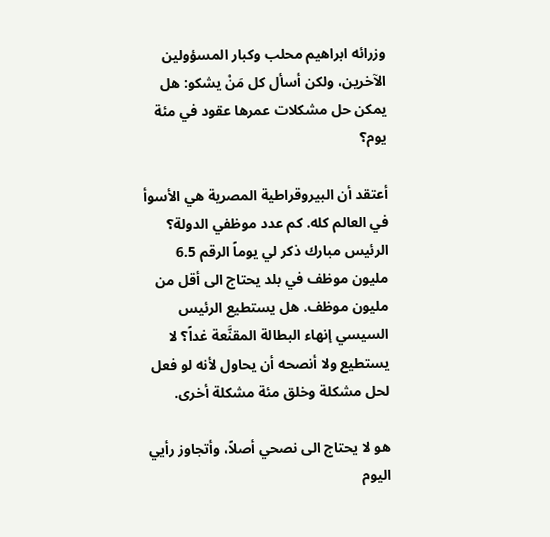وزرائه ابراهيم محلب وكبار المسؤولين الآخرين، ولكن أسأل كل مَنْ يشكو: هل يمكن حل مشكلات عمرها عقود في مئة يوم؟

أعتقد أن البيروقراطية المصرية هي الأسوأ في العالم كله. كم عدد موظفي الدولة؟ الرئيس مبارك ذكر لي يوماً الرقم 6.5 مليون موظف في بلد يحتاج الى أقل من مليون موظف. هل يستطيع الرئيس السيسي إنهاء البطالة المقنَّعة غداً؟ لا يستطيع ولا أنصحه أن يحاول لأنه لو فعل لحل مشكلة وخلق مئة مشكلة أخرى.

هو لا يحتاج الى نصحي أصلاً، وأتجاوز رأيي اليوم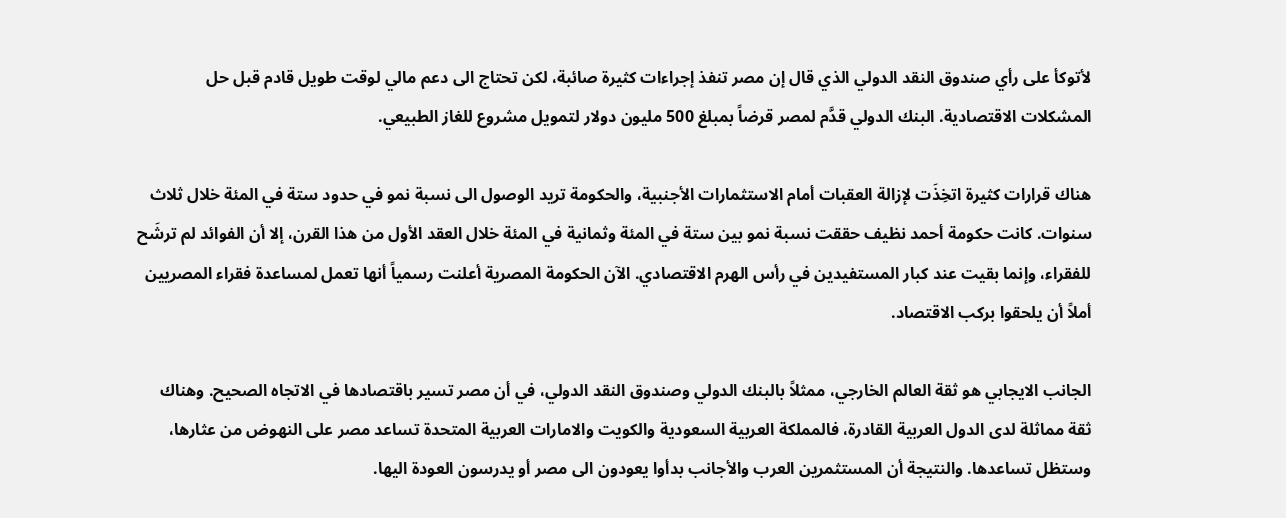لأتوكأ على رأي صندوق النقد الدولي الذي قال إن مصر تنفذ إجراءات كثيرة صائبة، لكن تحتاج الى دعم مالي لوقت طويل قادم قبل حل المشكلات الاقتصادية. البنك الدولي قدَّم لمصر قرضاً بمبلغ 500 مليون دولار لتمويل مشروع للغاز الطبيعي.

هناك قرارات كثيرة اتخِذَت لإزالة العقبات أمام الاستثمارات الأجنبية، والحكومة تريد الوصول الى نسبة نمو في حدود ستة في المئة خلال ثلاث سنوات. كانت حكومة أحمد نظيف حققت نسبة نمو بين ستة في المئة وثمانية في المئة خلال العقد الأول من هذا القرن، إلا أن الفوائد لم ترشَح للفقراء، وإنما بقيت عند كبار المستفيدين في رأس الهرم الاقتصادي. الآن الحكومة المصرية أعلنت رسمياً أنها تعمل لمساعدة فقراء المصريين أملاً أن يلحقوا بركب الاقتصاد.

الجانب الايجابي هو ثقة العالم الخارجي، ممثلاً بالبنك الدولي وصندوق النقد الدولي، في أن مصر تسير باقتصادها في الاتجاه الصحيح. وهناك ثقة مماثلة لدى الدول العربية القادرة، فالمملكة العربية السعودية والكويت والامارات العربية المتحدة تساعد مصر على النهوض من عثارها، وستظل تساعدها. والنتيجة أن المستثمرين العرب والأجانب بدأوا يعودون الى مصر أو يدرسون العودة اليها.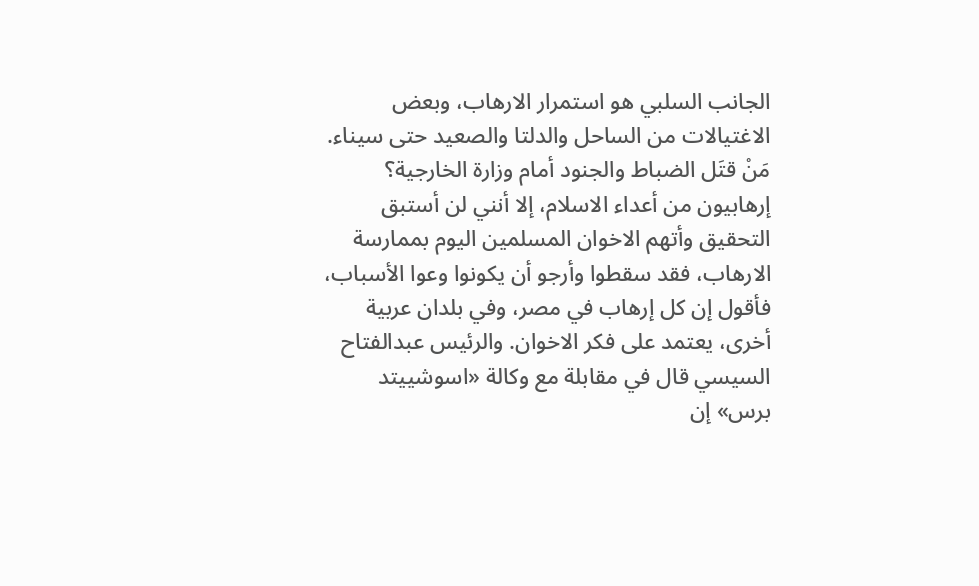الجانب السلبي هو استمرار الارهاب، وبعض الاغتيالات من الساحل والدلتا والصعيد حتى سيناء. مَنْ قتَل الضباط والجنود أمام وزارة الخارجية؟ إرهابيون من أعداء الاسلام، إلا أنني لن أستبق التحقيق وأتهم الاخوان المسلمين اليوم بممارسة الارهاب، فقد سقطوا وأرجو أن يكونوا وعوا الأسباب، فأقول إن كل إرهاب في مصر، وفي بلدان عربية أخرى، يعتمد على فكر الاخوان. والرئيس عبدالفتاح السيسي قال في مقابلة مع وكالة «اسوشييتد برس» إن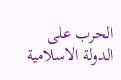الحرب على الدولة الاسلامية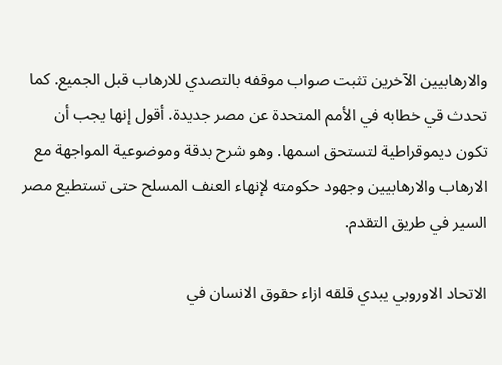والارهابيين الآخرين تثبت صواب موقفه بالتصدي للارهاب قبل الجميع. كما تحدث قي خطابه في الأمم المتحدة عن مصر جديدة. أقول إنها يجب أن تكون ديموقراطية لتستحق اسمها. وهو شرح بدقة وموضوعية المواجهة مع الارهاب والارهابيين وجهود حكومته لإنهاء العنف المسلح حتى تستطيع مصر السير في طريق التقدم.

الاتحاد الاوروبي يبدي قلقه ازاء حقوق الانسان في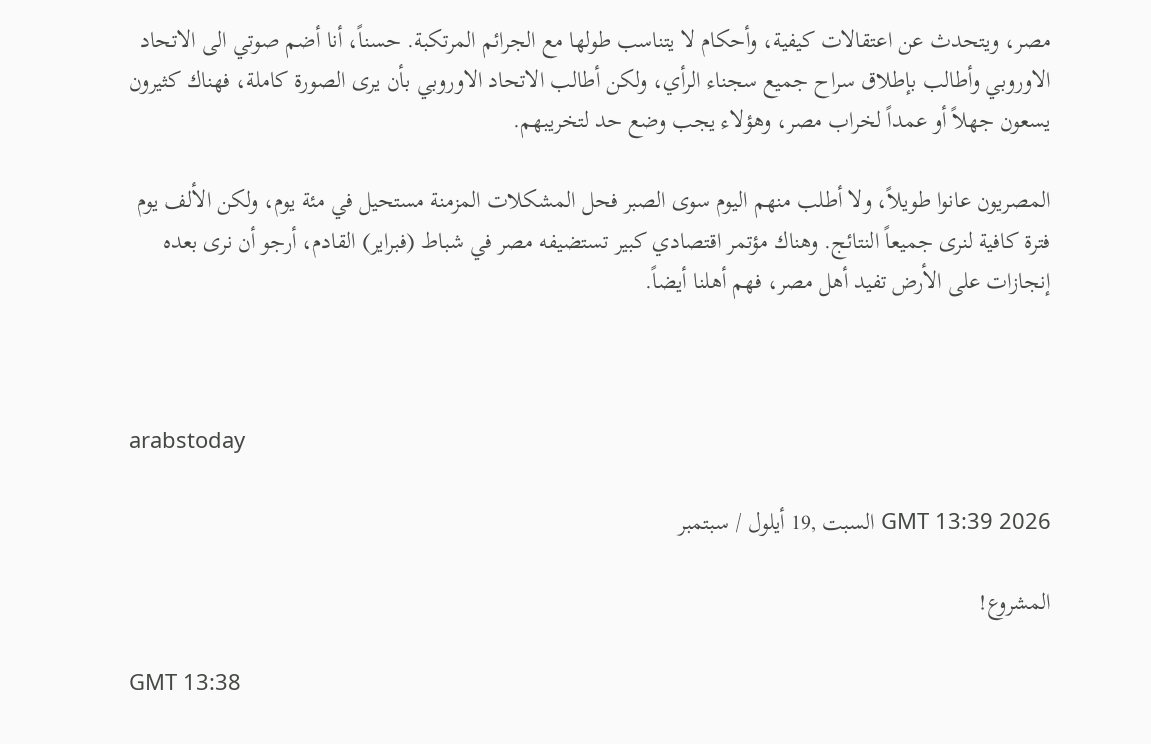مصر، ويتحدث عن اعتقالات كيفية، وأحكام لا يتناسب طولها مع الجرائم المرتكبة. حسناً، أنا أضم صوتي الى الاتحاد الاوروبي وأطالب بإطلاق سراح جميع سجناء الرأي، ولكن أطالب الاتحاد الاوروبي بأن يرى الصورة كاملة، فهناك كثيرون يسعون جهلاً أو عمداً لخراب مصر، وهؤلاء يجب وضع حد لتخريبهم.

المصريون عانوا طويلاً، ولا أطلب منهم اليوم سوى الصبر فحل المشكلات المزمنة مستحيل في مئة يوم، ولكن الألف يوم فترة كافية لنرى جميعاً النتائج. وهناك مؤتمر اقتصادي كبير تستضيفه مصر في شباط (فبراير) القادم، أرجو أن نرى بعده إنجازات على الأرض تفيد أهل مصر، فهم أهلنا أيضاً.



arabstoday

GMT 13:39 2026 السبت ,19 أيلول / سبتمبر

المشروع!

GMT 13:38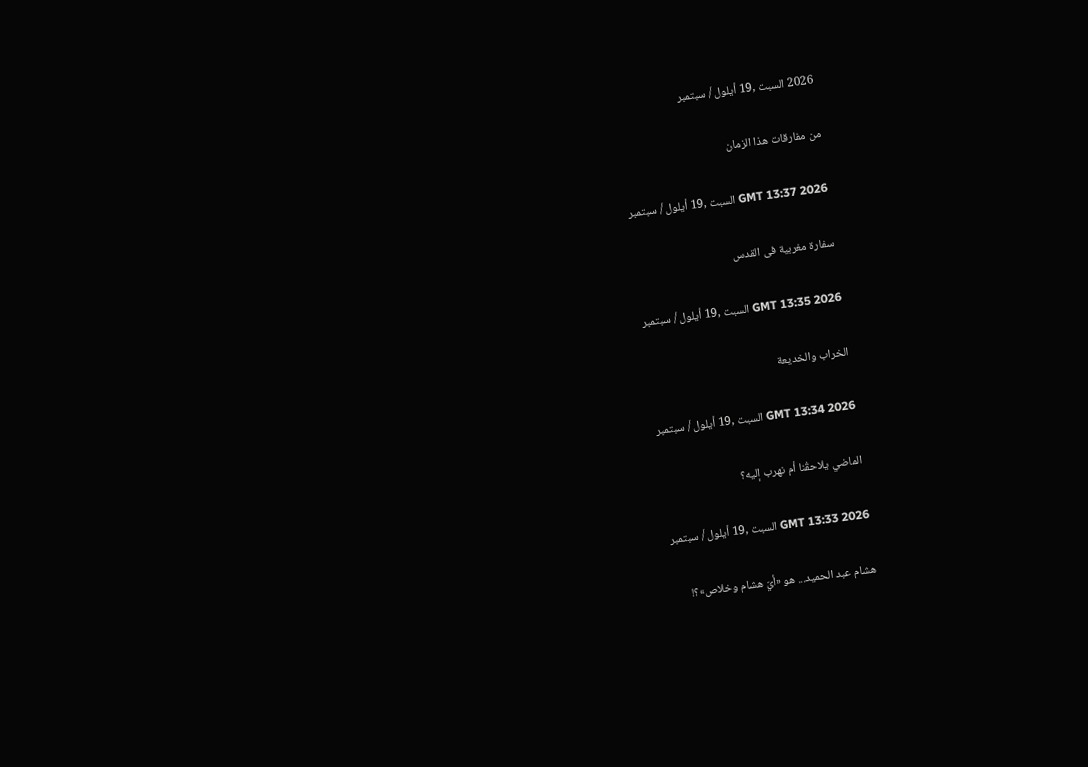2026 السبت ,19 أيلول / سبتمبر

من مفارقات هذا الزمان

GMT 13:37 2026 السبت ,19 أيلول / سبتمبر

سفارة مغربية فى القدس

GMT 13:35 2026 السبت ,19 أيلول / سبتمبر

الخراب والخديعة

GMT 13:34 2026 السبت ,19 أيلول / سبتمبر

الماضي يلاحقُنا أم نهرب إليه؟

GMT 13:33 2026 السبت ,19 أيلول / سبتمبر

هشام عبد الحميد... هو «أيّ هشام وخلاص»؟!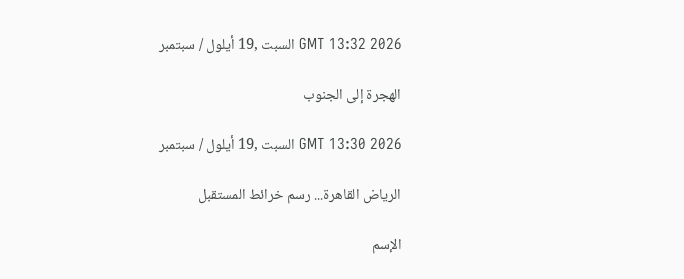GMT 13:32 2026 السبت ,19 أيلول / سبتمبر

الهجرة إلى الجنوب

GMT 13:30 2026 السبت ,19 أيلول / سبتمبر

الرياض القاهرة... رسم خرائط المستقبل

الإسم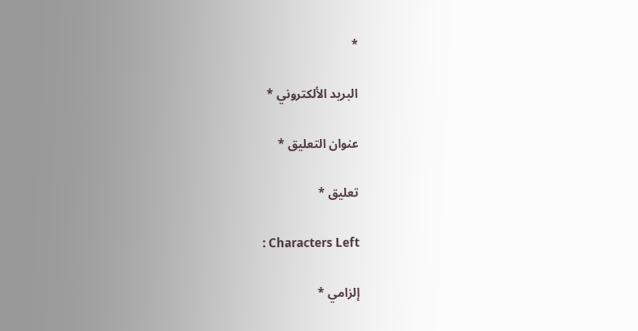*

البريد الألكتروني *

عنوان التعليق *

تعليق *

: Characters Left

إلزامي *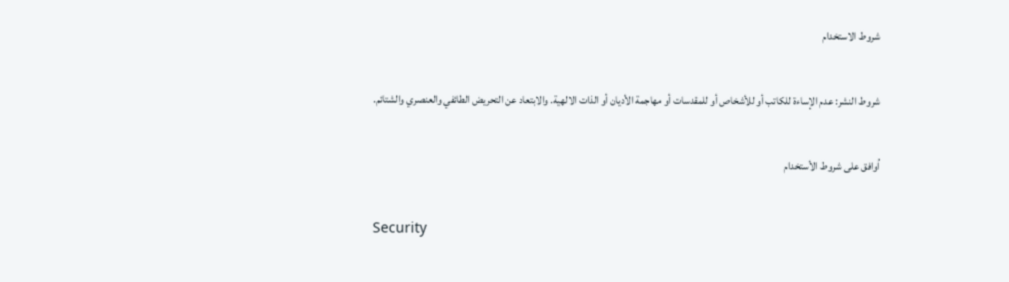شروط الاستخدام

شروط النشر: عدم الإساءة للكاتب أو للأشخاص أو للمقدسات أو مهاجمة الأديان أو الذات الالهية. والابتعاد عن التحريض الطائفي والعنصري والشتائم.

اُوافق على شروط الأستخدام

Security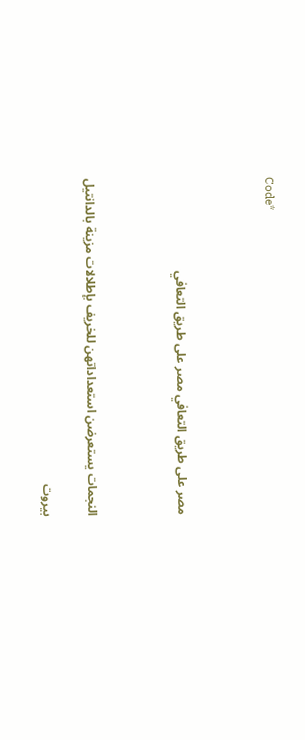Code*



مصر على طريق التعافي مصر على طريق التعافي



النجمات يستعرضن استعداداتهن للخريف بإطلالات مزينة بالدانتيل

بيروت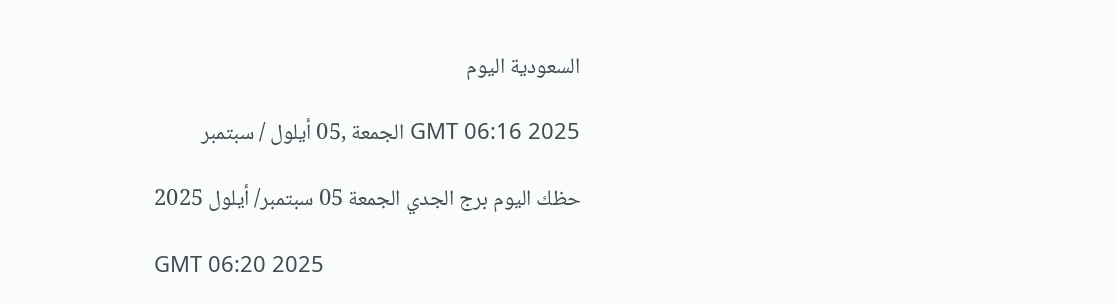السعودية اليوم

GMT 06:16 2025 الجمعة ,05 أيلول / سبتمبر

حظك اليوم برج الجدي الجمعة 05 سبتمبر/ أيلول 2025

GMT 06:20 2025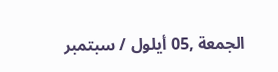الجمعة ,05 أيلول / سبتمبر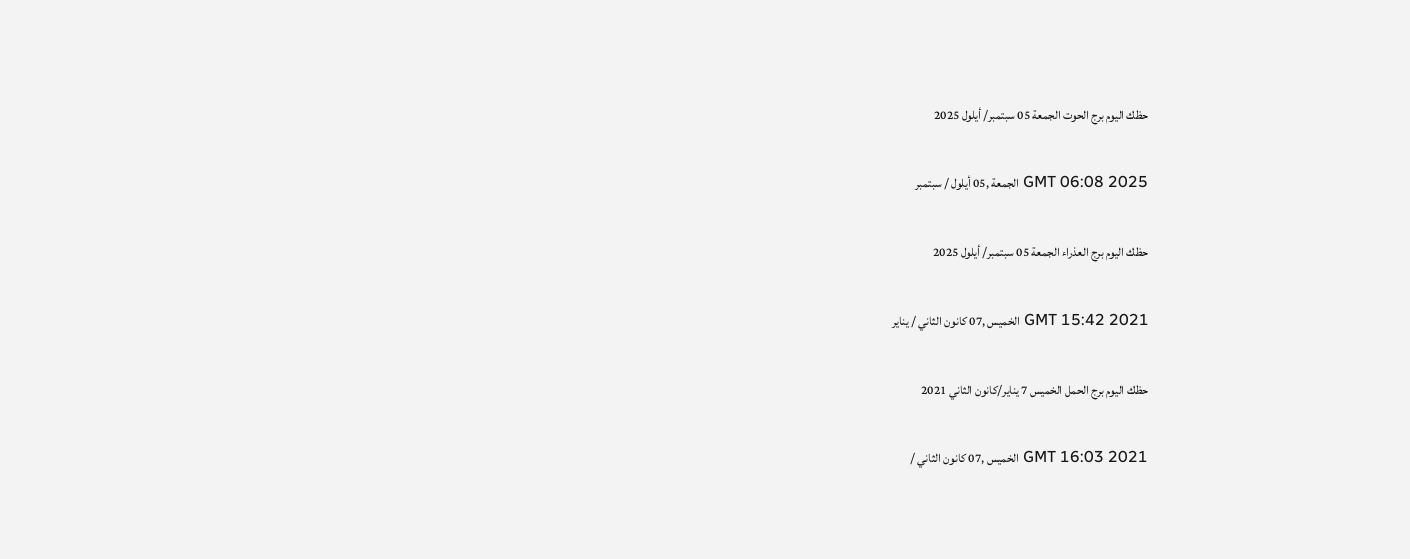حظك اليوم برج الحوت الجمعة 05 سبتمبر/ أيلول 2025

GMT 06:08 2025 الجمعة ,05 أيلول / سبتمبر

حظك اليوم برج العذراء الجمعة 05 سبتمبر/ أيلول 2025

GMT 15:42 2021 الخميس ,07 كانون الثاني / يناير

حظك اليوم برج الحمل الخميس 7 يناير/كانون الثاني 2021

GMT 16:03 2021 الخميس ,07 كانون الثاني /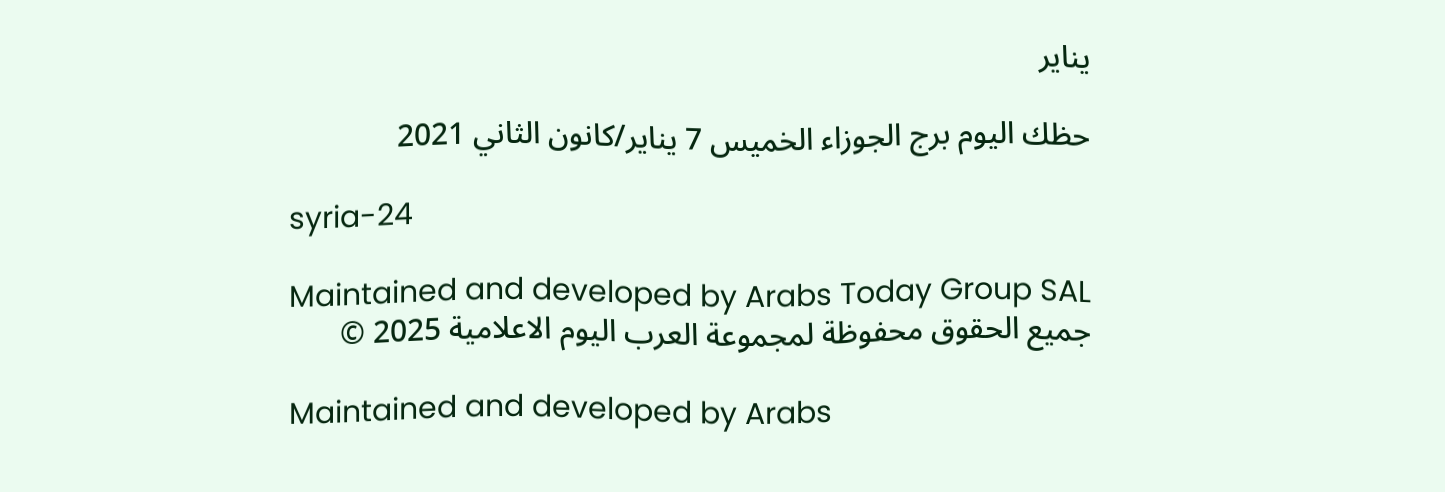يناير

حظك اليوم برج الجوزاء الخميس 7 يناير/كانون الثاني 2021

syria-24

Maintained and developed by Arabs Today Group SAL
جميع الحقوق محفوظة لمجموعة العرب اليوم الاعلامية 2025 ©

Maintained and developed by Arabs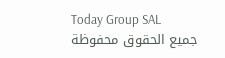Today Group SAL
جميع الحقوق محفوظة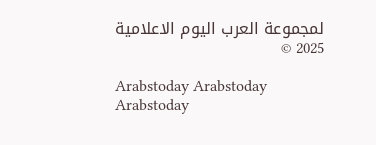لمجموعة العرب اليوم الاعلامية 2025 ©

Arabstoday Arabstoday Arabstoday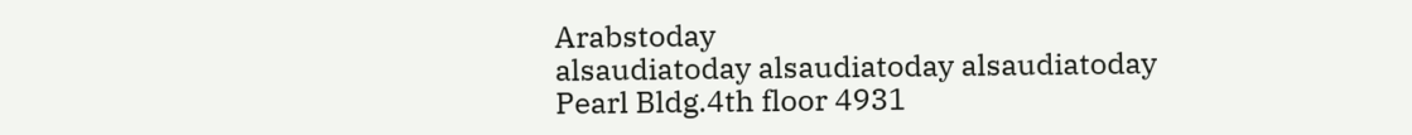Arabstoday
alsaudiatoday alsaudiatoday alsaudiatoday
Pearl Bldg.4th floor 4931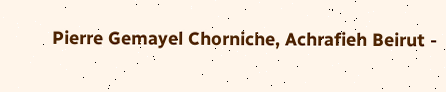Pierre Gemayel Chorniche, Achrafieh Beirut -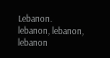Lebanon.
lebanon, lebanon, lebanon